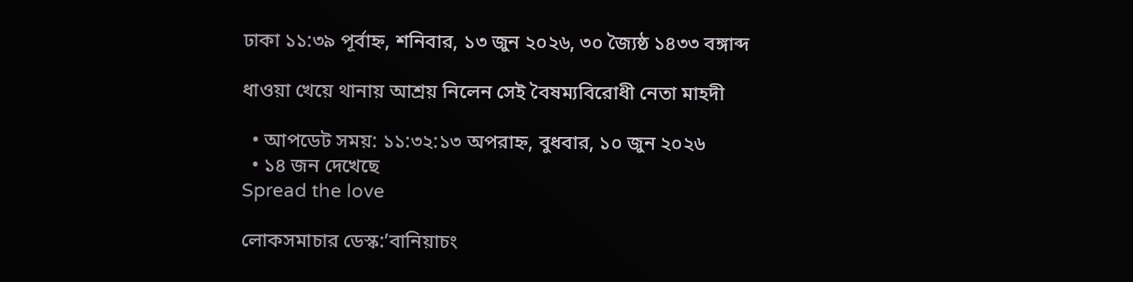ঢাকা ১১:৩৯ পূর্বাহ্ন, শনিবার, ১৩ জুন ২০২৬, ৩০ জ্যৈষ্ঠ ১৪৩৩ বঙ্গাব্দ

ধাওয়া খেয়ে থানায় আশ্রয় নিলেন সেই বৈষম্যবিরোধী নেতা মাহদী

  • আপডেট সময়: ১১:৩২:১৩ অপরাহ্ন, বুধবার, ১০ জুন ২০২৬
  • ১৪ জন দেখেছে
Spread the love

লোকসমাচার ডেস্ক:’বানিয়াচং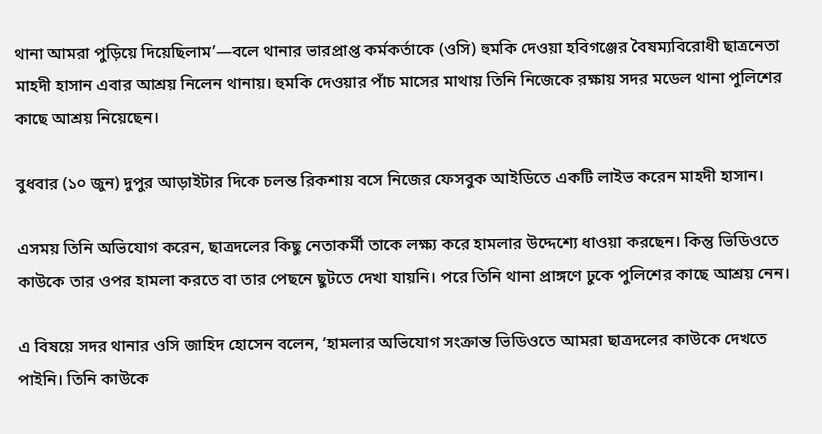থানা আমরা পুড়িয়ে দিয়েছিলাম’—বলে থানার ভারপ্রাপ্ত কর্মকর্তাকে (ওসি) হুমকি দেওয়া হবিগঞ্জের বৈষম্যবিরোধী ছাত্রনেতা মাহদী হাসান এবার আশ্রয় নিলেন থানায়। হুমকি দেওয়ার পাঁচ মাসের মাথায় তিনি নিজেকে রক্ষায় সদর মডেল থানা পুলিশের কাছে আশ্রয় নিয়েছেন।

বুধবার (১০ জুন) দুপুর আড়াইটার দিকে চলন্ত রিকশায় বসে নিজের ফেসবুক আইডিতে একটি লাইভ করেন মাহদী হাসান।

এসময় তিনি অভিযোগ করেন, ছাত্রদলের কিছু নেতাকর্মী তাকে লক্ষ্য করে হামলার উদ্দেশ্যে ধাওয়া করছেন। কিন্তু ভিডিওতে কাউকে তার ওপর হামলা করতে বা তার পেছনে ছুটতে দেখা যায়নি। পরে তিনি থানা প্রাঙ্গণে ঢুকে পুলিশের কাছে আশ্রয় নেন।

এ বিষয়ে সদর থানার ওসি জাহিদ হোসেন বলেন, ‘হামলার অভিযোগ সংক্রান্ত ভিডিওতে আমরা ছাত্রদলের কাউকে দেখতে পাইনি। তিনি কাউকে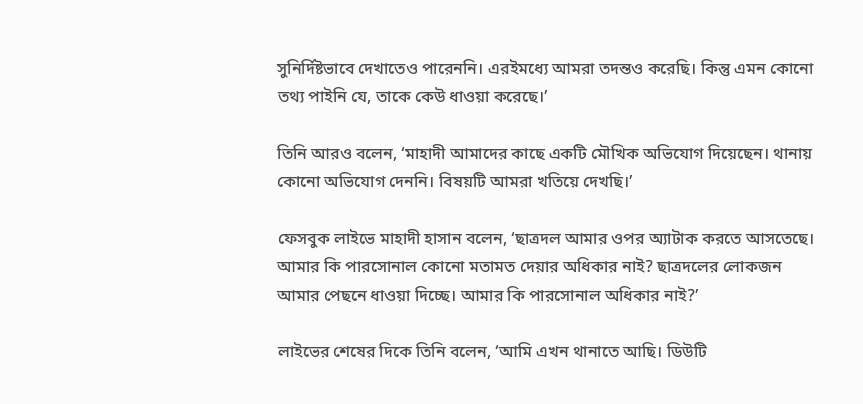সুনির্দিষ্টভাবে দেখাতেও পারেননি। এরইমধ্যে আমরা তদন্তও করেছি। কিন্তু এমন কোনো তথ্য পাইনি যে, তাকে কেউ ধাওয়া করেছে।’

তিনি আরও বলেন, ‘মাহাদী আমাদের কাছে একটি মৌখিক অভিযোগ দিয়েছেন। থানায় কোনো অভিযোগ দেননি। বিষয়টি আমরা খতিয়ে দেখছি।’

ফেসবুক লাইভে মাহাদী হাসান বলেন, ‘ছাত্রদল আমার ওপর অ্যাটাক করতে আসতেছে। আমার কি পারসোনাল কোনো মতামত দেয়ার অধিকার নাই? ছাত্রদলের লোকজন আমার পেছনে ধাওয়া দিচ্ছে। আমার কি পারসোনাল অধিকার নাই?’

লাইভের শেষের দিকে তিনি বলেন, ‘আমি এখন থানাতে আছি। ডিউটি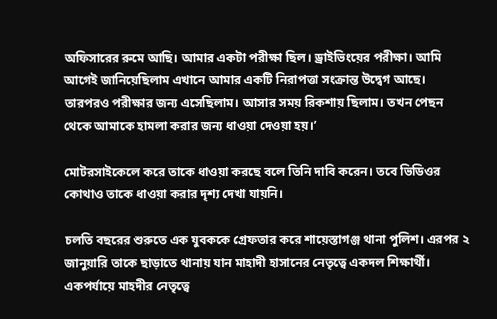অফিসারের রুমে আছি। আমার একটা পরীক্ষা ছিল। ড্রাইভিংয়ের পরীক্ষা। আমি আগেই জানিয়েছিলাম এখানে আমার একটি নিরাপত্তা সংক্রান্ত উদ্বেগ আছে। তারপরও পরীক্ষার জন্য এসেছিলাম। আসার সময় রিকশায় ছিলাম। তখন পেছন থেকে আমাকে হামলা করার জন্য ধাওয়া দেওয়া হয়।’

মোটরসাইকেলে করে তাকে ধাওয়া করছে বলে তিনি দাবি করেন। তবে ভিডিওর কোথাও তাকে ধাওয়া করার দৃশ্য দেখা যায়নি।

চলতি বছরের শুরুতে এক যুবককে গ্রেফতার করে শায়েস্তাগঞ্জ থানা পুলিশ। এরপর ২ জানুয়ারি তাকে ছাড়াতে থানায় যান মাহাদী হাসানের নেতৃত্বে একদল শিক্ষার্থী। একপর্যায়ে মাহদীর নেতৃত্বে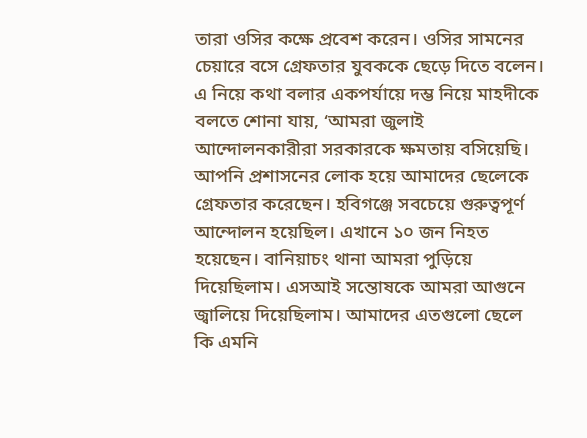তারা ওসির কক্ষে প্রবেশ করেন। ওসির সামনের চেয়ারে বসে গ্রেফতার যুবককে ছেড়ে দিতে বলেন। এ নিয়ে কথা বলার একপর্যায়ে দম্ভ নিয়ে মাহদীকে বলতে শোনা যায়, ‘আমরা জুলাই আন্দোলনকারীরা সরকারকে ক্ষমতায় বসিয়েছি। আপনি প্রশাসনের লোক হয়ে আমাদের ছেলেকে গ্রেফতার করেছেন। হবিগঞ্জে সবচেয়ে গুরুত্বপূর্ণ আন্দোলন হয়েছিল। এখানে ১০ জন নিহত হয়েছেন। বানিয়াচং থানা আমরা পুড়িয়ে দিয়েছিলাম। এসআই সন্তোষকে আমরা আগুনে জ্বালিয়ে দিয়েছিলাম। আমাদের এতগুলো ছেলে কি এমনি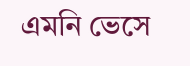এমনি ভেসে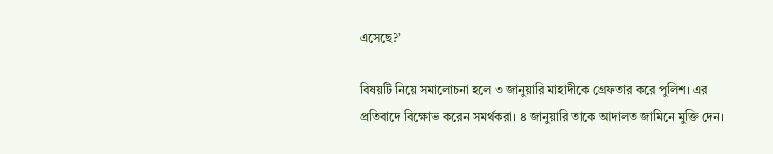এসেছে?’

বিষয়টি নিয়ে সমালোচনা হলে ৩ জানুয়ারি মাহাদীকে গ্রেফতার করে পুলিশ। এর প্রতিবাদে বিক্ষোভ করেন সমর্থকরা। ৪ জানুয়ারি তাকে আদালত জামিনে মুক্তি দেন।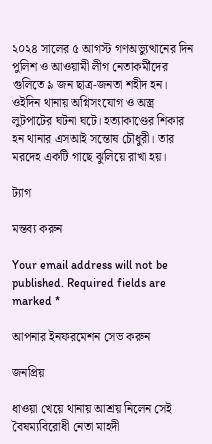২০২৪ সালের ৫ আগস্ট গণঅভ্যুত্থানের দিন পুলিশ ও আওয়ামী লীগ নেতাকর্মীদের গুলিতে ৯ জন ছাত্র-জনতা শহীদ হন। ওইদিন থানায় অগ্নিসংযোগ ও অস্ত্র লুটপাটের ঘটনা ঘটে। হত্যাকাণ্ডের শিকার হন থানার এসআই সন্তোষ চৌধুরী। তার মরদেহ একটি গাছে ঝুলিয়ে রাখা হয়।

ট্যাগ

মন্তব্য করুন

Your email address will not be published. Required fields are marked *

আপনার ইনফরমেশন সেভ করুন

জনপ্রিয়

ধাওয়া খেয়ে থানায় আশ্রয় নিলেন সেই বৈষম্যবিরোধী নেতা মাহদী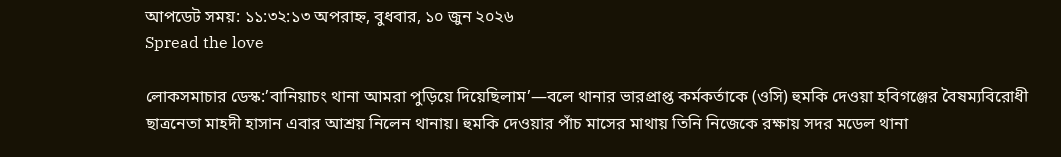আপডেট সময়: ১১:৩২:১৩ অপরাহ্ন, বুধবার, ১০ জুন ২০২৬
Spread the love

লোকসমাচার ডেস্ক:’বানিয়াচং থানা আমরা পুড়িয়ে দিয়েছিলাম’—বলে থানার ভারপ্রাপ্ত কর্মকর্তাকে (ওসি) হুমকি দেওয়া হবিগঞ্জের বৈষম্যবিরোধী ছাত্রনেতা মাহদী হাসান এবার আশ্রয় নিলেন থানায়। হুমকি দেওয়ার পাঁচ মাসের মাথায় তিনি নিজেকে রক্ষায় সদর মডেল থানা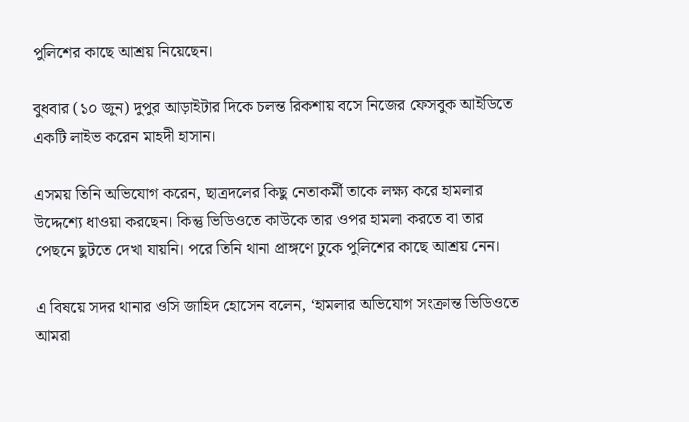পুলিশের কাছে আশ্রয় নিয়েছেন।

বুধবার (১০ জুন) দুপুর আড়াইটার দিকে চলন্ত রিকশায় বসে নিজের ফেসবুক আইডিতে একটি লাইভ করেন মাহদী হাসান।

এসময় তিনি অভিযোগ করেন, ছাত্রদলের কিছু নেতাকর্মী তাকে লক্ষ্য করে হামলার উদ্দেশ্যে ধাওয়া করছেন। কিন্তু ভিডিওতে কাউকে তার ওপর হামলা করতে বা তার পেছনে ছুটতে দেখা যায়নি। পরে তিনি থানা প্রাঙ্গণে ঢুকে পুলিশের কাছে আশ্রয় নেন।

এ বিষয়ে সদর থানার ওসি জাহিদ হোসেন বলেন, ‘হামলার অভিযোগ সংক্রান্ত ভিডিওতে আমরা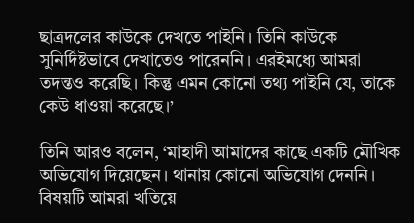ছাত্রদলের কাউকে দেখতে পাইনি। তিনি কাউকে সুনির্দিষ্টভাবে দেখাতেও পারেননি। এরইমধ্যে আমরা তদন্তও করেছি। কিন্তু এমন কোনো তথ্য পাইনি যে, তাকে কেউ ধাওয়া করেছে।’

তিনি আরও বলেন, ‘মাহাদী আমাদের কাছে একটি মৌখিক অভিযোগ দিয়েছেন। থানায় কোনো অভিযোগ দেননি। বিষয়টি আমরা খতিয়ে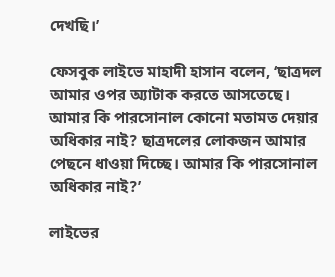দেখছি।’

ফেসবুক লাইভে মাহাদী হাসান বলেন, ‘ছাত্রদল আমার ওপর অ্যাটাক করতে আসতেছে। আমার কি পারসোনাল কোনো মতামত দেয়ার অধিকার নাই? ছাত্রদলের লোকজন আমার পেছনে ধাওয়া দিচ্ছে। আমার কি পারসোনাল অধিকার নাই?’

লাইভের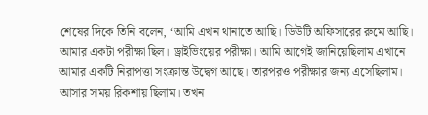শেষের দিকে তিনি বলেন, ‘আমি এখন থানাতে আছি। ডিউটি অফিসারের রুমে আছি। আমার একটা পরীক্ষা ছিল। ড্রাইভিংয়ের পরীক্ষা। আমি আগেই জানিয়েছিলাম এখানে আমার একটি নিরাপত্তা সংক্রান্ত উদ্বেগ আছে। তারপরও পরীক্ষার জন্য এসেছিলাম। আসার সময় রিকশায় ছিলাম। তখন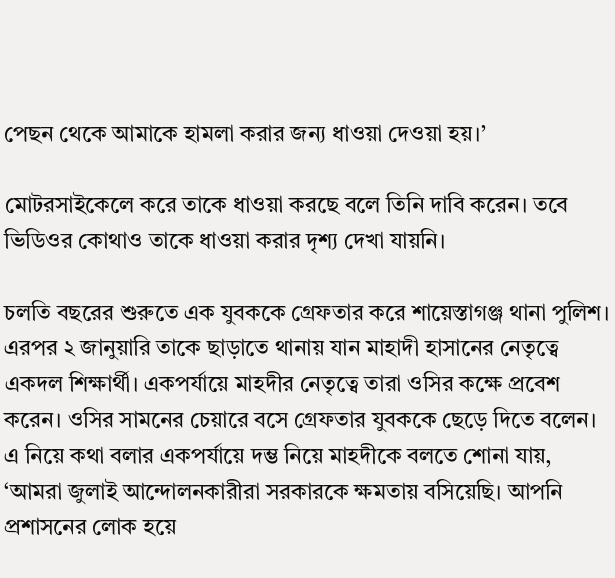পেছন থেকে আমাকে হামলা করার জন্য ধাওয়া দেওয়া হয়।’

মোটরসাইকেলে করে তাকে ধাওয়া করছে বলে তিনি দাবি করেন। তবে ভিডিওর কোথাও তাকে ধাওয়া করার দৃশ্য দেখা যায়নি।

চলতি বছরের শুরুতে এক যুবককে গ্রেফতার করে শায়েস্তাগঞ্জ থানা পুলিশ। এরপর ২ জানুয়ারি তাকে ছাড়াতে থানায় যান মাহাদী হাসানের নেতৃত্বে একদল শিক্ষার্থী। একপর্যায়ে মাহদীর নেতৃত্বে তারা ওসির কক্ষে প্রবেশ করেন। ওসির সামনের চেয়ারে বসে গ্রেফতার যুবককে ছেড়ে দিতে বলেন। এ নিয়ে কথা বলার একপর্যায়ে দম্ভ নিয়ে মাহদীকে বলতে শোনা যায়, ‘আমরা জুলাই আন্দোলনকারীরা সরকারকে ক্ষমতায় বসিয়েছি। আপনি প্রশাসনের লোক হয়ে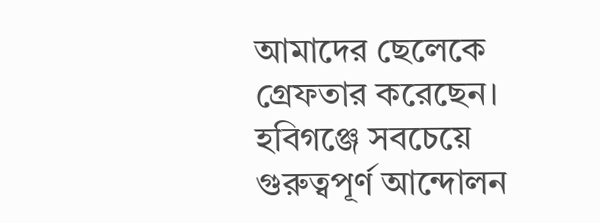আমাদের ছেলেকে গ্রেফতার করেছেন। হবিগঞ্জে সবচেয়ে গুরুত্বপূর্ণ আন্দোলন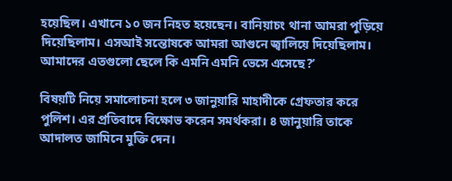হয়েছিল। এখানে ১০ জন নিহত হয়েছেন। বানিয়াচং থানা আমরা পুড়িয়ে দিয়েছিলাম। এসআই সন্তোষকে আমরা আগুনে জ্বালিয়ে দিয়েছিলাম। আমাদের এতগুলো ছেলে কি এমনি এমনি ভেসে এসেছে?’

বিষয়টি নিয়ে সমালোচনা হলে ৩ জানুয়ারি মাহাদীকে গ্রেফতার করে পুলিশ। এর প্রতিবাদে বিক্ষোভ করেন সমর্থকরা। ৪ জানুয়ারি তাকে আদালত জামিনে মুক্তি দেন।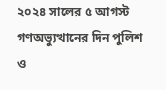২০২৪ সালের ৫ আগস্ট গণঅভ্যুত্থানের দিন পুলিশ ও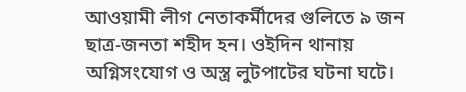আওয়ামী লীগ নেতাকর্মীদের গুলিতে ৯ জন ছাত্র-জনতা শহীদ হন। ওইদিন থানায় অগ্নিসংযোগ ও অস্ত্র লুটপাটের ঘটনা ঘটে।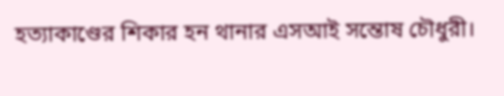হত্যাকাণ্ডের শিকার হন থানার এসআই সন্তোষ চৌধুরী।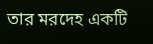তার মরদেহ একটি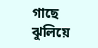গাছে ঝুলিয়ে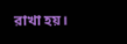রাখা হয়।